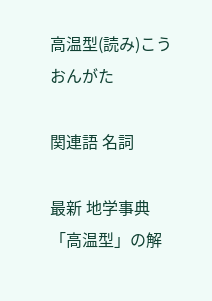高温型(読み)こうおんがた

関連語 名詞

最新 地学事典 「高温型」の解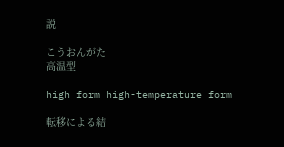説

こうおんがた
高温型

high form high-temperature form

転移による結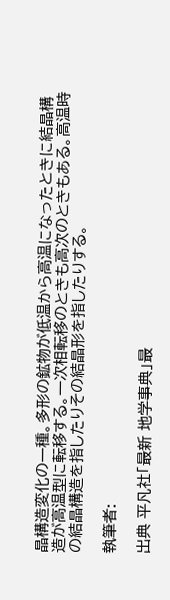晶構造変化の一種。多形の鉱物が低温から高温になったときに結晶構造が高温型に転移する。一次相転移のときも高次のときもある。高温時の結晶構造を指したりその結晶形を指したりする。

執筆者:

出典 平凡社「最新 地学事典」最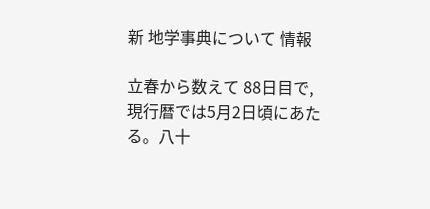新 地学事典について 情報

立春から数えて 88日目で,現行暦では5月2日頃にあたる。八十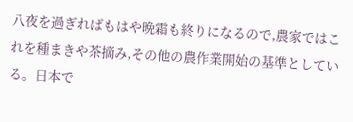八夜を過ぎればもはや晩霜も終りになるので,農家ではこれを種まきや茶摘み,その他の農作業開始の基準としている。日本で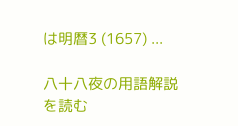は明暦3 (1657) ...

八十八夜の用語解説を読む